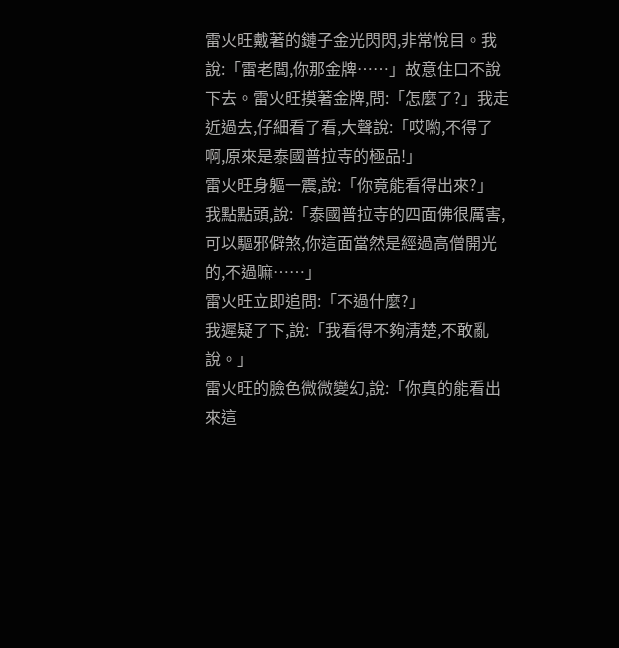雷火旺戴著的鏈子金光閃閃,非常悅目。我說:「雷老闆,你那金牌……」故意住口不說下去。雷火旺摸著金牌,問:「怎麼了?」我走近過去,仔細看了看,大聲說:「哎喲,不得了啊,原來是泰國普拉寺的極品!」
雷火旺身軀一震,說:「你竟能看得出來?」
我點點頭,說:「泰國普拉寺的四面佛很厲害,可以驅邪僻煞,你這面當然是經過高僧開光的,不過嘛……」
雷火旺立即追問:「不過什麼?」
我遲疑了下,說:「我看得不夠清楚,不敢亂說。」
雷火旺的臉色微微變幻,說:「你真的能看出來這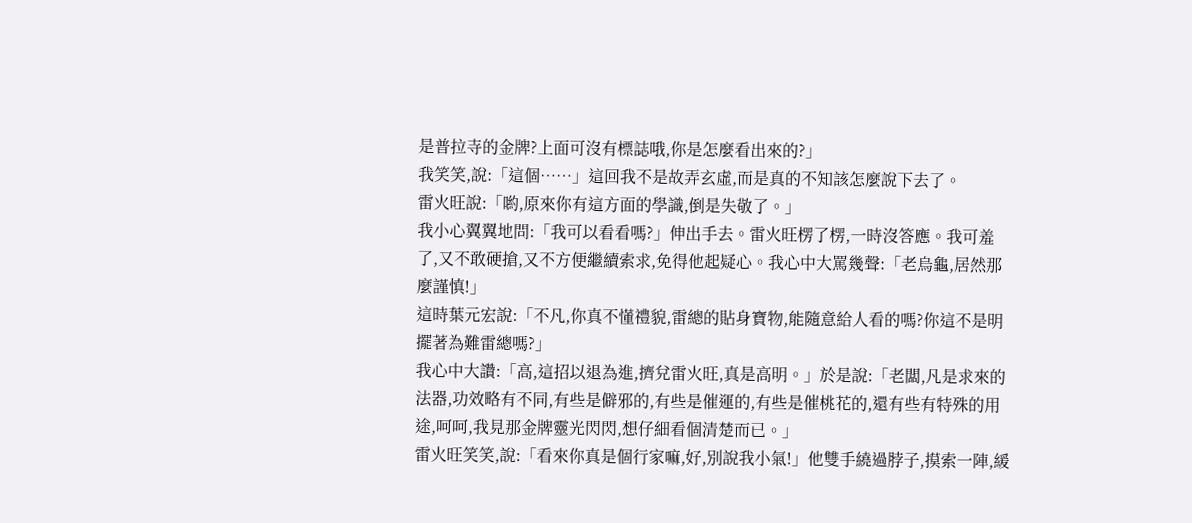是普拉寺的金牌?上面可沒有標誌哦,你是怎麼看出來的?」
我笑笑,說:「這個……」這回我不是故弄玄虛,而是真的不知該怎麼說下去了。
雷火旺說:「喲,原來你有這方面的學識,倒是失敬了。」
我小心翼翼地問:「我可以看看嗎?」伸出手去。雷火旺楞了楞,一時沒答應。我可羞了,又不敢硬搶,又不方便繼續索求,免得他起疑心。我心中大罵幾聲:「老烏龜,居然那麼謹慎!」
這時葉元宏說:「不凡,你真不懂禮貌,雷總的貼身寶物,能隨意給人看的嗎?你這不是明擺著為難雷總嗎?」
我心中大讚:「高,這招以退為進,擠兌雷火旺,真是高明。」於是說:「老闆,凡是求來的法器,功效略有不同,有些是僻邪的,有些是催運的,有些是催桃花的,還有些有特殊的用途,呵呵,我見那金牌靈光閃閃,想仔細看個清楚而已。」
雷火旺笑笑,說:「看來你真是個行家嘛,好,別說我小氣!」他雙手繞過脖子,摸索一陣,緩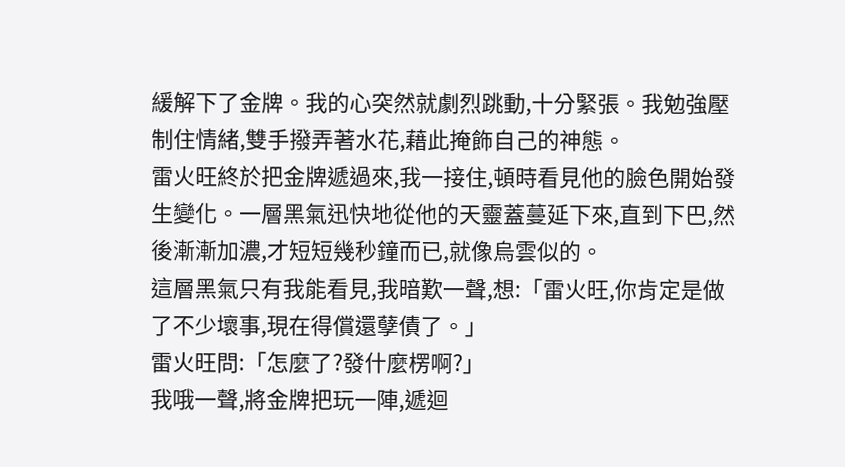緩解下了金牌。我的心突然就劇烈跳動,十分緊張。我勉強壓制住情緒,雙手撥弄著水花,藉此掩飾自己的神態。
雷火旺終於把金牌遞過來,我一接住,頓時看見他的臉色開始發生變化。一層黑氣迅快地從他的天靈蓋蔓延下來,直到下巴,然後漸漸加濃,才短短幾秒鐘而已,就像烏雲似的。
這層黑氣只有我能看見,我暗歎一聲,想:「雷火旺,你肯定是做了不少壞事,現在得償還孽債了。」
雷火旺問:「怎麼了?發什麼楞啊?」
我哦一聲,將金牌把玩一陣,遞迴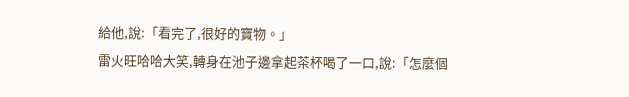給他,說:「看完了,很好的寶物。」
雷火旺哈哈大笑,轉身在池子邊拿起茶杯喝了一口,說:「怎麼個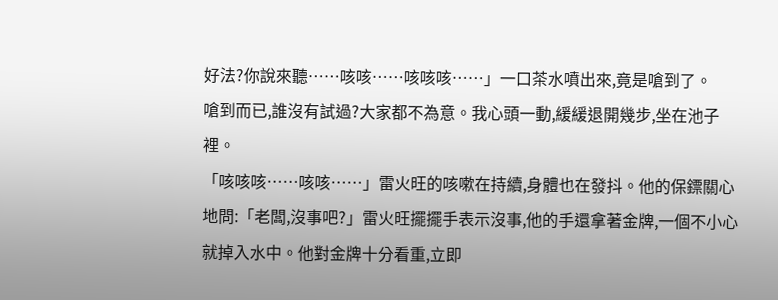好法?你說來聽……咳咳……咳咳咳……」一口茶水噴出來,竟是嗆到了。
嗆到而已,誰沒有試過?大家都不為意。我心頭一動,緩緩退開幾步,坐在池子裡。
「咳咳咳……咳咳……」雷火旺的咳嗽在持續,身體也在發抖。他的保鏢關心地問:「老闆,沒事吧?」雷火旺擺擺手表示沒事,他的手還拿著金牌,一個不小心就掉入水中。他對金牌十分看重,立即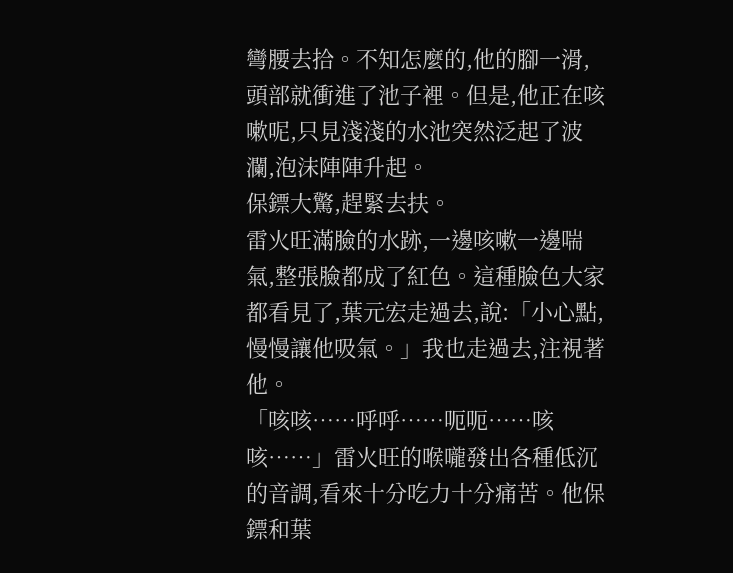彎腰去拾。不知怎麼的,他的腳一滑,頭部就衝進了池子裡。但是,他正在咳嗽呢,只見淺淺的水池突然泛起了波瀾,泡沫陣陣升起。
保鏢大驚,趕緊去扶。
雷火旺滿臉的水跡,一邊咳嗽一邊喘氣,整張臉都成了紅色。這種臉色大家都看見了,葉元宏走過去,說:「小心點,慢慢讓他吸氣。」我也走過去,注視著他。
「咳咳……呼呼……呃呃……咳咳……」雷火旺的喉嚨發出各種低沉的音調,看來十分吃力十分痛苦。他保鏢和葉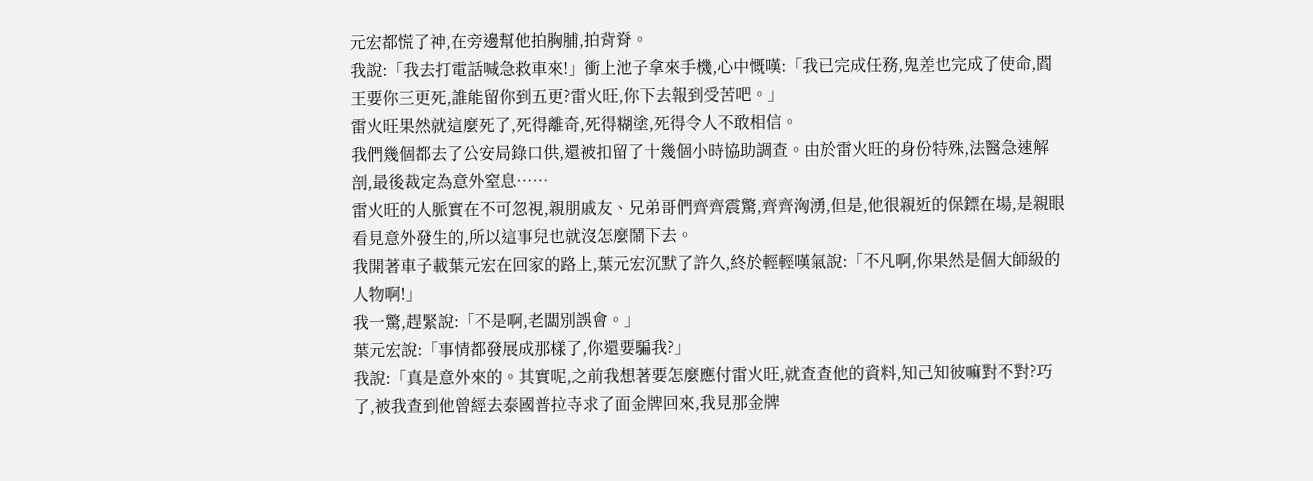元宏都慌了神,在旁邊幫他拍胸脯,拍背脊。
我說:「我去打電話喊急救車來!」衝上池子拿來手機,心中慨嘆:「我已完成任務,鬼差也完成了使命,閻王要你三更死,誰能留你到五更?雷火旺,你下去報到受苦吧。」
雷火旺果然就這麼死了,死得離奇,死得糊塗,死得令人不敢相信。
我們幾個都去了公安局錄口供,還被扣留了十幾個小時協助調查。由於雷火旺的身份特殊,法醫急速解剖,最後裁定為意外窒息……
雷火旺的人脈實在不可忽視,親朋戚友、兄弟哥們齊齊震驚,齊齊洶湧,但是,他很親近的保鏢在場,是親眼看見意外發生的,所以這事兒也就沒怎麼鬧下去。
我開著車子載葉元宏在回家的路上,葉元宏沉默了許久,終於輕輕嘆氣說:「不凡啊,你果然是個大師級的人物啊!」
我一驚,趕緊說:「不是啊,老闆別誤會。」
葉元宏說:「事情都發展成那樣了,你還要騙我?」
我說:「真是意外來的。其實呢,之前我想著要怎麼應付雷火旺,就查查他的資料,知己知彼嘛對不對?巧了,被我查到他曾經去泰國普拉寺求了面金牌回來,我見那金牌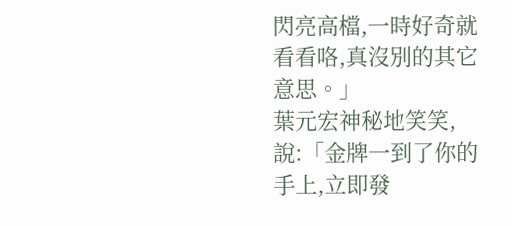閃亮高檔,一時好奇就看看咯,真沒別的其它意思。」
葉元宏神秘地笑笑,說:「金牌一到了你的手上,立即發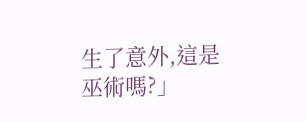生了意外,這是巫術嗎?」